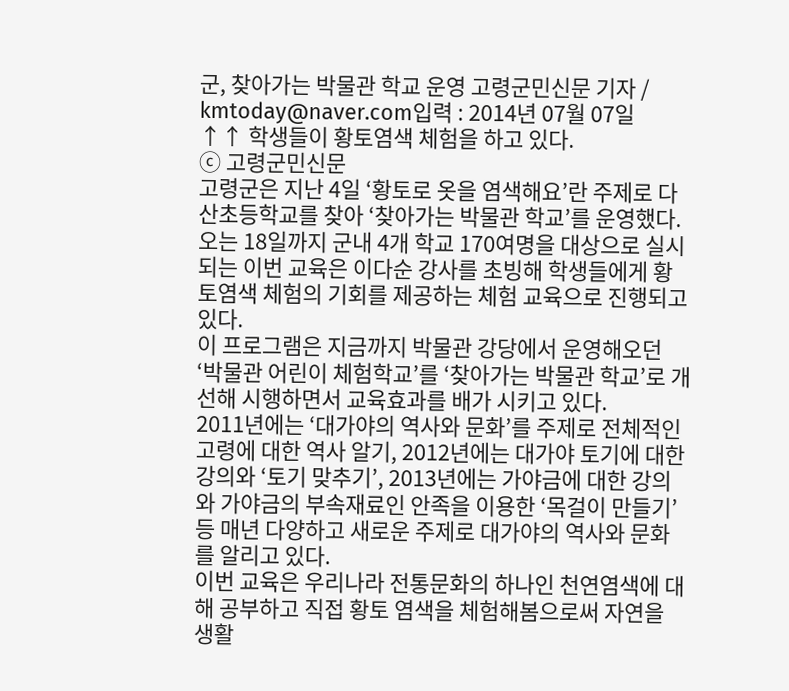군, 찾아가는 박물관 학교 운영 고령군민신문 기자 / kmtoday@naver.com입력 : 2014년 07월 07일
↑↑ 학생들이 황토염색 체험을 하고 있다.
ⓒ 고령군민신문
고령군은 지난 4일 ‘황토로 옷을 염색해요’란 주제로 다산초등학교를 찾아 ‘찾아가는 박물관 학교’를 운영했다.
오는 18일까지 군내 4개 학교 170여명을 대상으로 실시되는 이번 교육은 이다순 강사를 초빙해 학생들에게 황토염색 체험의 기회를 제공하는 체험 교육으로 진행되고 있다.
이 프로그램은 지금까지 박물관 강당에서 운영해오던 ‘박물관 어린이 체험학교’를 ‘찾아가는 박물관 학교’로 개선해 시행하면서 교육효과를 배가 시키고 있다.
2011년에는 ‘대가야의 역사와 문화’를 주제로 전체적인 고령에 대한 역사 알기, 2012년에는 대가야 토기에 대한 강의와 ‘토기 맞추기’, 2013년에는 가야금에 대한 강의와 가야금의 부속재료인 안족을 이용한 ‘목걸이 만들기’등 매년 다양하고 새로운 주제로 대가야의 역사와 문화를 알리고 있다.
이번 교육은 우리나라 전통문화의 하나인 천연염색에 대해 공부하고 직접 황토 염색을 체험해봄으로써 자연을 생활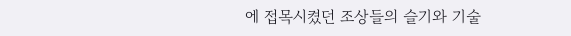에 접목시켰던 조상들의 슬기와 기술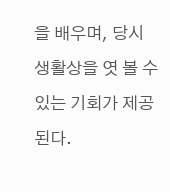을 배우며, 당시 생활상을 엿 볼 수 있는 기회가 제공된다.